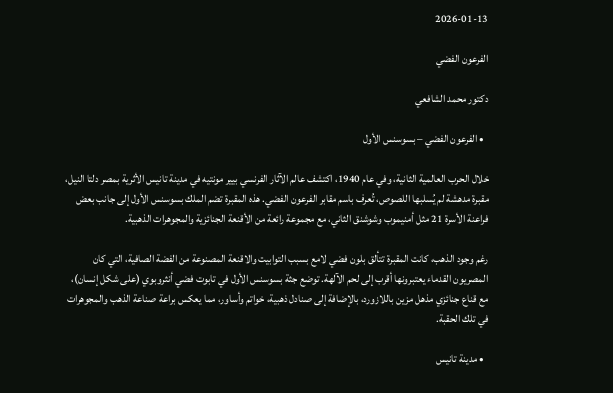2026-01-13

الفرعون الفضي

دكتور محمد الشافعي

  • الفرعون الفضي – بسوسنس الأول

خلال الحرب العالمية الثانية، وفي عام 1940، اكتشف عالم الآثار الفرنسي بيير مونتيه في مدينة تانيس الأثرية بمصر دلتا النيل، مقبرة مدهشة لم يُسلبها اللصوص، تُعرف باسم مقابر الفرعون الفضي. هذه المقبرة تضم الملك بسوسنس الأول إلى جانب بعض فراعنة الأسرة 21 مثل أمنيموب وشوشنق الثاني، مع مجموعة رائعة من الأقنعة الجنائزية والمجوهرات الذهبية.

رغم وجود الذهب، كانت المقبرة تتألق بلون فضي لامع بسبب التوابيت والاقنعة المصنوعة من الفضة الصافية، التي كان المصريون القدماء يعتبرونها أقرب إلى لحم الآلهة. توضع جثة بسوسنس الأول في تابوت فضي أنثروبوي (على شكل إنسان)، مع قناع جنائزي مذهل مزين باللازورد، بالإضافة إلى صنادل ذهبية، خواتم وأساور، مما يعكس براعة صناعة الذهب والمجوهرات في تلك الحقبة.

  • مدينة تانيس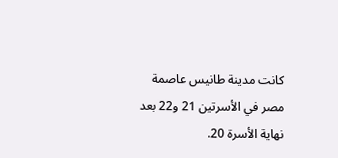كانت مدينة طانيس عاصمة مصر في الأسرتين 21 و22 بعد نهاية الأسرة 20.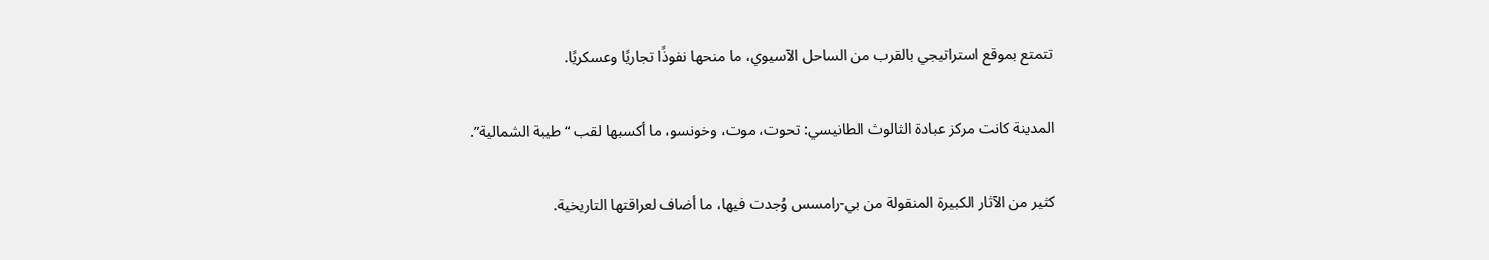تتمتع بموقع استراتيجي بالقرب من الساحل الآسيوي، ما منحها نفوذًا تجاريًا وعسكريًا.

المدينة كانت مركز عبادة الثالوث الطانيسي: تحوت، موت، وخونسو، ما أكسبها لقب “طيبة الشمالية”.

كثير من الآثار الكبيرة المنقولة من بي-رامسس وُجدت فيها، ما أضاف لعراقتها التاريخية.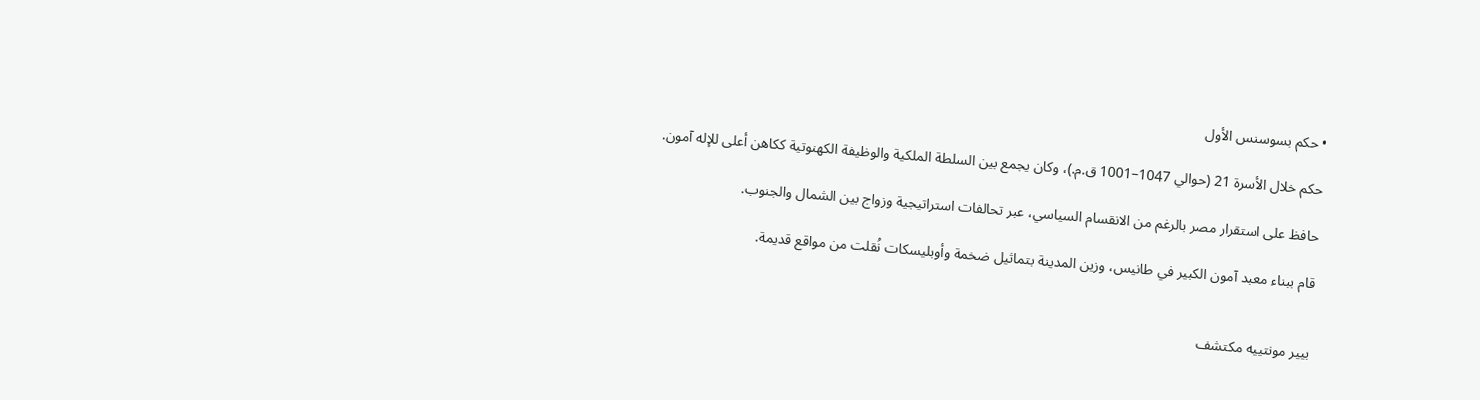• حكم بسوسنس الأول

حكم خلال الأسرة 21 (حوالي 1047–1001 ق.م.)، وكان يجمع بين السلطة الملكية والوظيفة الكهنوتية ككاهن أعلى للإله آمون.

حافظ على استقرار مصر بالرغم من الانقسام السياسي، عبر تحالفات استراتيجية وزواج بين الشمال والجنوب.

قام ببناء معبد آمون الكبير في طانيس، وزين المدينة بتماثيل ضخمة وأوبليسكات نُقلت من مواقع قديمة.


بيير مونتييه مكتشف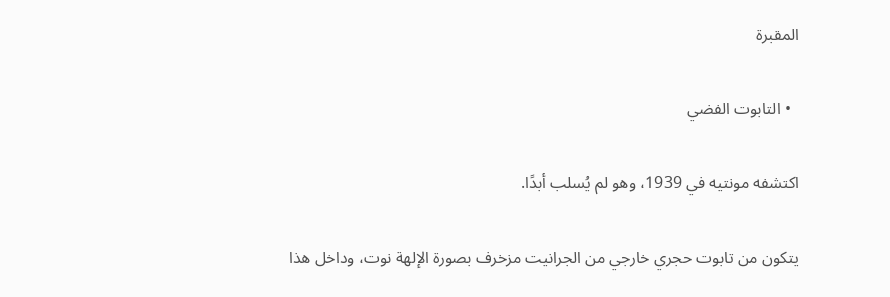المقبرة

  • التابوت الفضي

اكتشفه مونتيه في 1939، وهو لم يُسلب أبدًا.

يتكون من تابوت حجري خارجي من الجرانيت مزخرف بصورة الإلهة نوت، وداخل هذا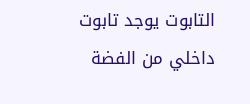التابوت يوجد تابوت داخلي من الفضة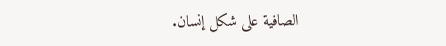الصافية على شكل إنسان.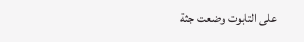على التابوت وضعت جثة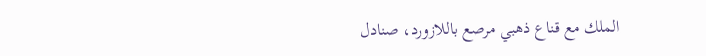الملك مع قناع ذهبي مرصع باللازورد، صنادل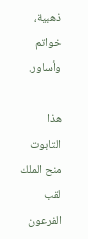ذهبية، خواتم وأساور.

هذا التابوت منح الملك لقب الفرعون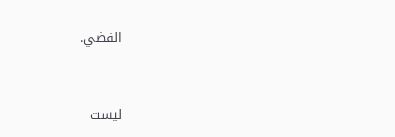الفضي.



ليست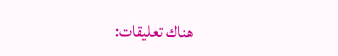هناك تعليقات: